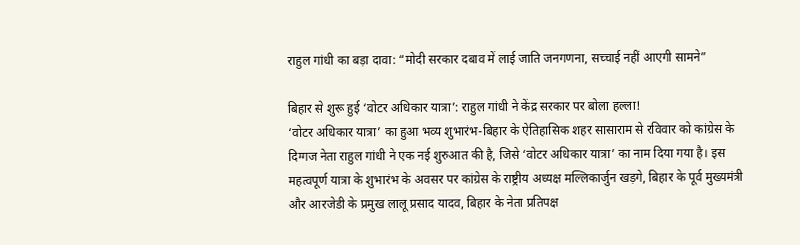राहुल गांधी का बड़ा दावा: “मोदी सरकार दबाव में लाई जाति जनगणना, सच्चाई नहीं आएगी सामने”

बिहार से शुरू हुई ‘वोटर अधिकार यात्रा’: राहुल गांधी ने केंद्र सरकार पर बोला हल्ला!
‘वोटर अधिकार यात्रा’ का हुआ भव्य शुभारंभ-बिहार के ऐतिहासिक शहर सासाराम से रविवार को कांग्रेस के दिग्गज नेता राहुल गांधी ने एक नई शुरुआत की है, जिसे ‘वोटर अधिकार यात्रा’ का नाम दिया गया है। इस महत्वपूर्ण यात्रा के शुभारंभ के अवसर पर कांग्रेस के राष्ट्रीय अध्यक्ष मल्लिकार्जुन खड़गे, बिहार के पूर्व मुख्यमंत्री और आरजेडी के प्रमुख लालू प्रसाद यादव, बिहार के नेता प्रतिपक्ष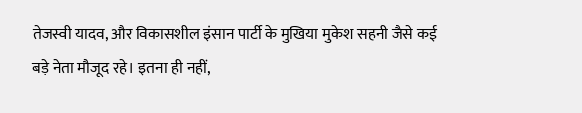तेजस्वी यादव, और विकासशील इंसान पार्टी के मुखिया मुकेश सहनी जैसे कई बड़े नेता मौजूद रहे। इतना ही नहीं,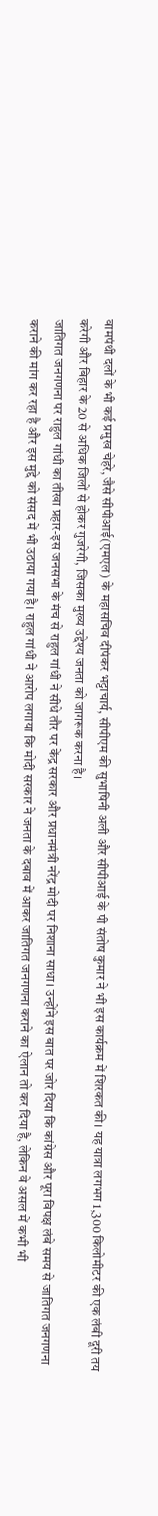वामपंथी दलों के भी कई प्रमुख चेहरे, जैसे सीपीआई(एमएल) के महासचिव दीपंकर भट्टाचार्य, सीपीएम की सुभाषिनी अली और सीपीआई के पी संतोष कुमार ने भी इस कार्यक्रम में शिरकत की। यह यात्रा लगभग 1,300 किलोमीटर की एक लंबी दूरी तय करेगी और बिहार के 20 से अधिक जिलों से होकर गुजरेगी, जिसका मुख्य उद्देश्य जनता को जागरूक करना है।
जातिगत जनगणना पर राहुल गांधी का तीखा प्रहार-इस जनसभा के मंच से राहुल गांधी ने सीधे तौर पर केंद्र सरकार और प्रधानमंत्री नरेंद्र मोदी पर निशाना साधा। उन्होंने इस बात पर जोर दिया कि कांग्रेस और पूरा विपक्ष लंबे समय से जातिगत जनगणना कराने की मांग कर रहा है और इस मुद्दे को संसद में भी उठाया गया है। राहुल गांधी ने आरोप लगाया कि मोदी सरकार ने जनता के दबाव में आकर जातिगत जनगणना कराने का ऐलान तो कर दिया है, लेकिन वे असल में कभी भी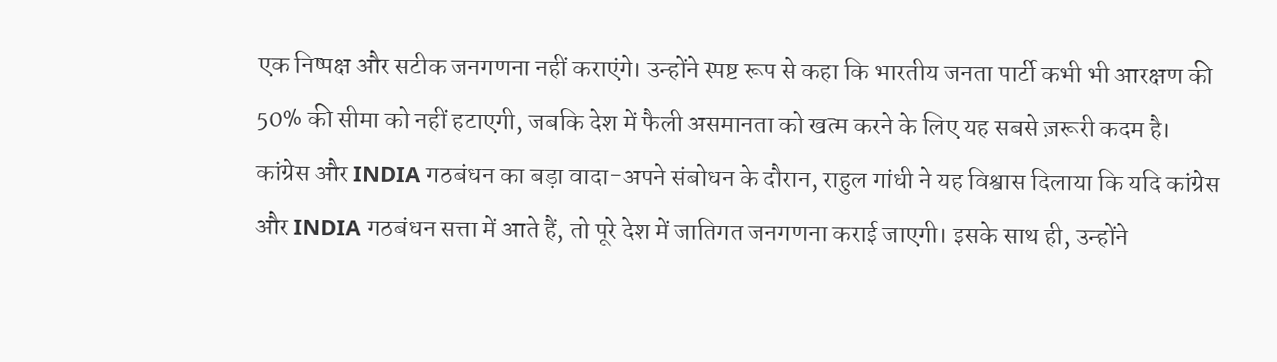एक निष्पक्ष और सटीक जनगणना नहीं कराएंगे। उन्होंने स्पष्ट रूप से कहा कि भारतीय जनता पार्टी कभी भी आरक्षण की 50% की सीमा को नहीं हटाएगी, जबकि देश में फैली असमानता को खत्म करने के लिए यह सबसे ज़रूरी कदम है।
कांग्रेस और INDIA गठबंधन का बड़ा वादा-अपने संबोधन के दौरान, राहुल गांधी ने यह विश्वास दिलाया कि यदि कांग्रेस और INDIA गठबंधन सत्ता में आते हैं, तो पूरे देश में जातिगत जनगणना कराई जाएगी। इसके साथ ही, उन्होंने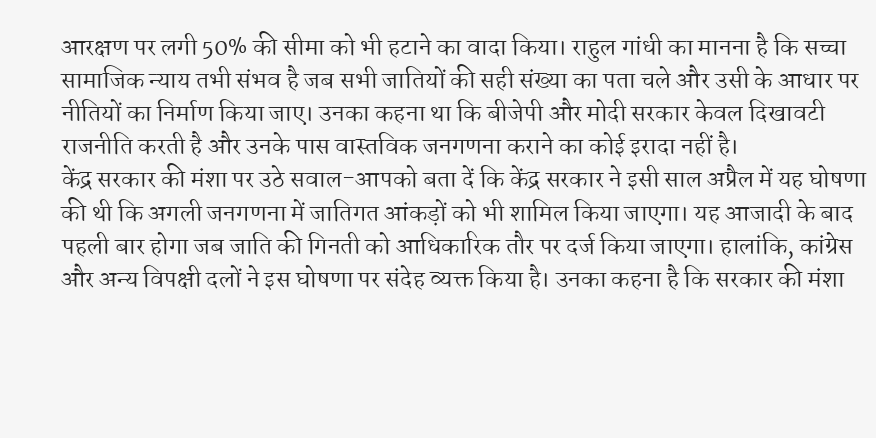आरक्षण पर लगी 50% की सीमा को भी हटाने का वादा किया। राहुल गांधी का मानना है कि सच्चा सामाजिक न्याय तभी संभव है जब सभी जातियों की सही संख्या का पता चले और उसी के आधार पर नीतियों का निर्माण किया जाए। उनका कहना था कि बीजेपी और मोदी सरकार केवल दिखावटी राजनीति करती है और उनके पास वास्तविक जनगणना कराने का कोई इरादा नहीं है।
केंद्र सरकार की मंशा पर उठे सवाल-आपको बता दें कि केंद्र सरकार ने इसी साल अप्रैल में यह घोषणा की थी कि अगली जनगणना में जातिगत आंकड़ों को भी शामिल किया जाएगा। यह आजादी के बाद पहली बार होगा जब जाति की गिनती को आधिकारिक तौर पर दर्ज किया जाएगा। हालांकि, कांग्रेस और अन्य विपक्षी दलों ने इस घोषणा पर संदेह व्यक्त किया है। उनका कहना है कि सरकार की मंशा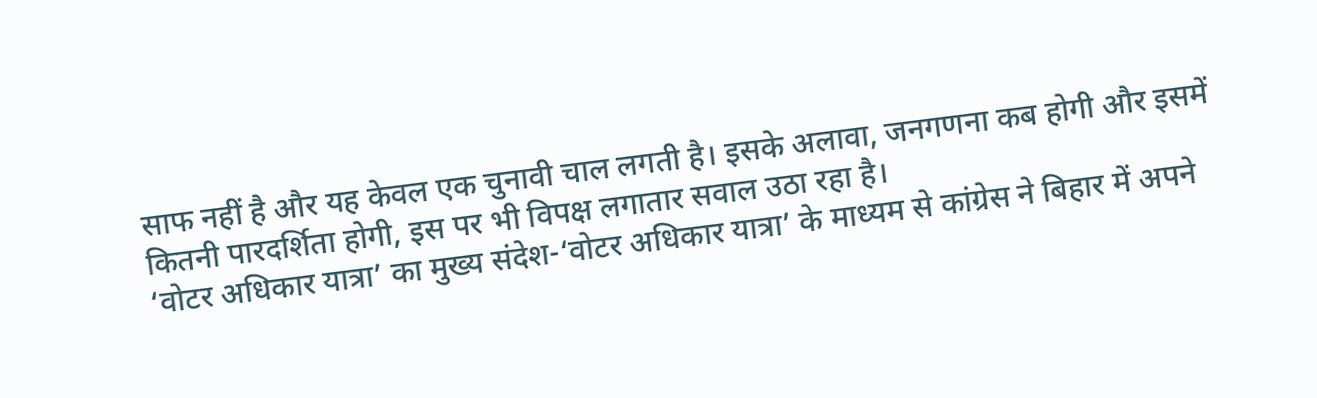साफ नहीं है और यह केवल एक चुनावी चाल लगती है। इसके अलावा, जनगणना कब होगी और इसमें कितनी पारदर्शिता होगी, इस पर भी विपक्ष लगातार सवाल उठा रहा है।
‘वोटर अधिकार यात्रा’ का मुख्य संदेश-‘वोटर अधिकार यात्रा’ के माध्यम से कांग्रेस ने बिहार में अपने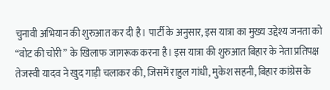चुनावी अभियान की शुरुआत कर दी है। पार्टी के अनुसार, इस यात्रा का मुख्य उद्देश्य जनता को “वोट की चोरी” के खिलाफ जागरूक करना है। इस यात्रा की शुरुआत बिहार के नेता प्रतिपक्ष तेजस्वी यादव ने खुद गाड़ी चलाकर की, जिसमें राहुल गांधी, मुकेश सहनी, बिहार कांग्रेस के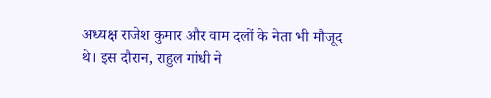अध्यक्ष राजेश कुमार और वाम दलों के नेता भी मौजूद थे। इस दौरान, राहुल गांधी ने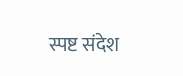स्पष्ट संदेश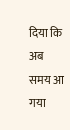दिया कि अब समय आ गया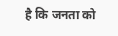है कि जनता को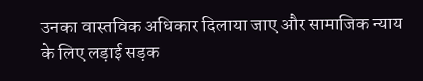उनका वास्तविक अधिकार दिलाया जाए और सामाजिक न्याय के लिए लड़ाई सड़क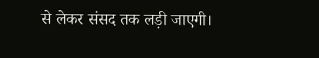से लेकर संसद तक लड़ी जाएगी।